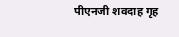पीएनजी शवदाह गृह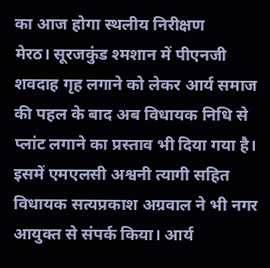का आज होगा स्थलीय निरीक्षण
मेरठ। सूरजकुंड श्मशान में पीएनजी शवदाह गृह लगाने को लेकर आर्य समाज की पहल के बाद अब विधायक निधि से प्लांट लगाने का प्रस्ताव भी दिया गया है। इसमें एमएलसी अश्वनी त्यागी सहित विधायक सत्यप्रकाश अग्रवाल ने भी नगर आयुक्त से संपर्क किया। आर्य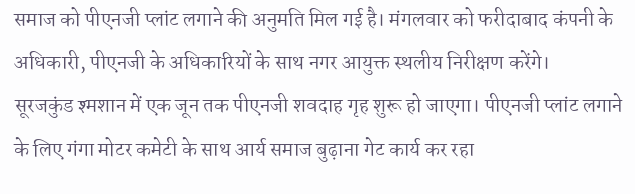समाज को पीएनजी प्लांट लगाने की अनुमति मिल गई है। मंगलवार को फरीदाबाद कंपनी के अधिकारी, पीएनजी के अधिकारियों के साथ नगर आयुक्त स्थलीय निरीक्षण करेंगे।
सूरजकुंड श्मशान में एक जून तक पीएनजी शवदाह गृह शुरू हो जाएगा। पीएनजी प्लांट लगाने के लिए गंगा मोटर कमेटी के साथ आर्य समाज बुढ़ाना गेट कार्य कर रहा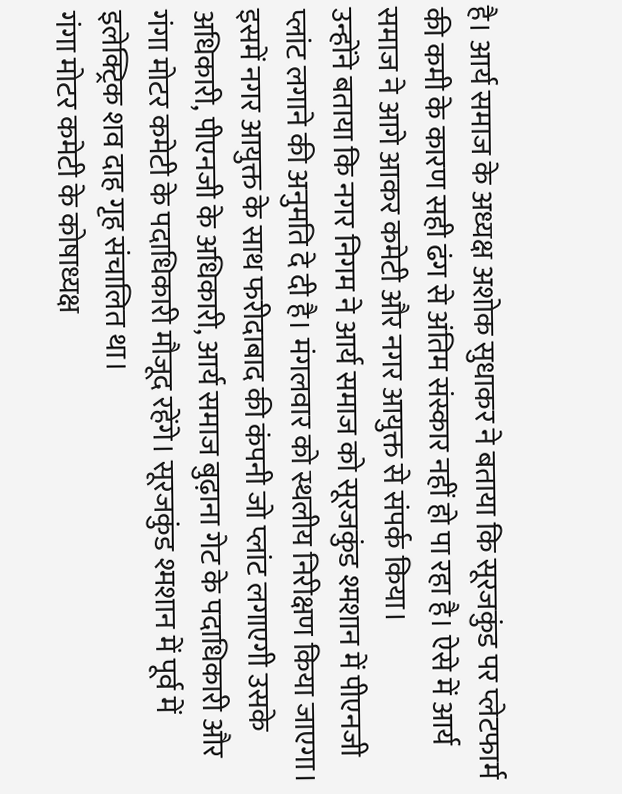है। आर्य समाज के अध्यक्ष अशोक सुधाकर ने बताया कि सूरजकुंड पर प्लेटफार्म की कमी के कारण सही ढंग से अंतिम संस्कार नहीं हो पा रहा है। ऐसे में आर्य समाज ने आगे आकर कमेटी और नगर आयुक्त से संपर्क किया।
उन्होंने बताया कि नगर निगम ने आर्य समाज को सूरजकुंड श्मशान में पीएनजी प्लांट लगाने की अनुमति दे दी है। मंगलवार को स्थलीय निरीक्षण किया जाएगा। इसमें नगर आयुक्त के साथ फरीदाबाद की कंपनी जो प्लांट लगाएगी उसके अधिकारी, पीएनजी के अधिकारी, आर्य समाज बुढ़ाना गेट के पदाधिकारी और गंगा मोटर कमेटी के पदाधिकारी मौजूद रहेंगे। सूरजकुंड श्मशान में पूर्व में इलेक्ट्रिक शव दाह गृह संचालित था।
गंगा मोटर कमेटी के कोषाध्यक्ष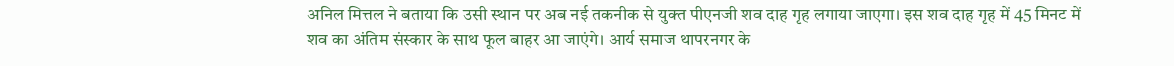अनिल मित्तल ने बताया कि उसी स्थान पर अब नई तकनीक से युक्त पीएनजी शव दाह गृह लगाया जाएगा। इस शव दाह गृह में 45 मिनट में शव का अंतिम संस्कार के साथ फूल बाहर आ जाएंगे। आर्य समाज थापरनगर के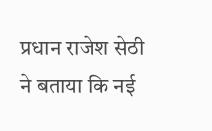प्रधान राजेश सेठी ने बताया कि नई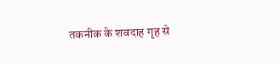तकनीक के शवदाह गृह से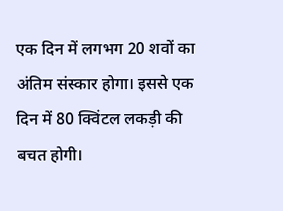एक दिन में लगभग 20 शवों का अंतिम संस्कार होगा। इससे एक दिन में 80 क्विंटल लकड़ी की बचत होगी।